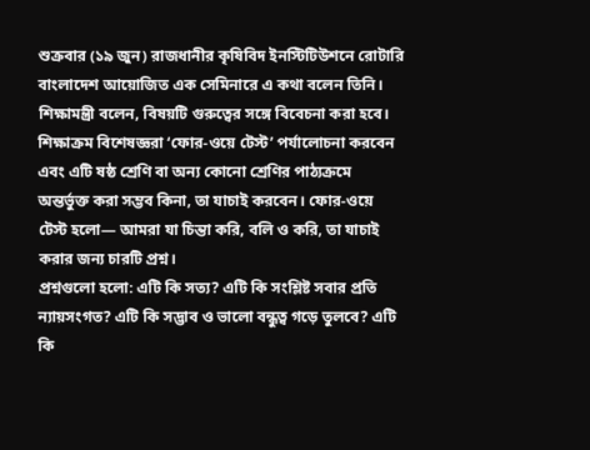শুক্রবার (১৯ জুন) রাজধানীর কৃষিবিদ ইনস্টিটিউশনে রোটারি বাংলাদেশ আয়োজিত এক সেমিনারে এ কথা বলেন তিনি।
শিক্ষামন্ত্রী বলেন, বিষয়টি গুরুত্বের সঙ্গে বিবেচনা করা হবে। শিক্ষাক্রম বিশেষজ্ঞরা ‘ফোর-ওয়ে টেস্ট’ পর্যালোচনা করবেন এবং এটি ষষ্ঠ শ্রেণি বা অন্য কোনো শ্রেণির পাঠ্যক্রমে অন্তর্ভুক্ত করা সম্ভব কিনা, তা যাচাই করবেন। ফোর-ওয়ে টেস্ট হলো— আমরা যা চিন্তা করি, বলি ও করি, তা যাচাই করার জন্য চারটি প্রশ্ন।
প্রশ্নগুলো হলো: এটি কি সত্য? এটি কি সংশ্লিষ্ট সবার প্রতি ন্যায়সংগত? এটি কি সদ্ভাব ও ভালো বন্ধুত্ব গড়ে তুলবে? এটি কি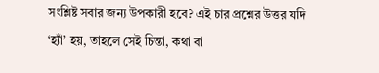সংশ্লিষ্ট সবার জন্য উপকারী হবে? এই চার প্রশ্নের উত্তর যদি ‘হ্যাঁ’ হয়, তাহলে সেই চিন্তা, কথা বা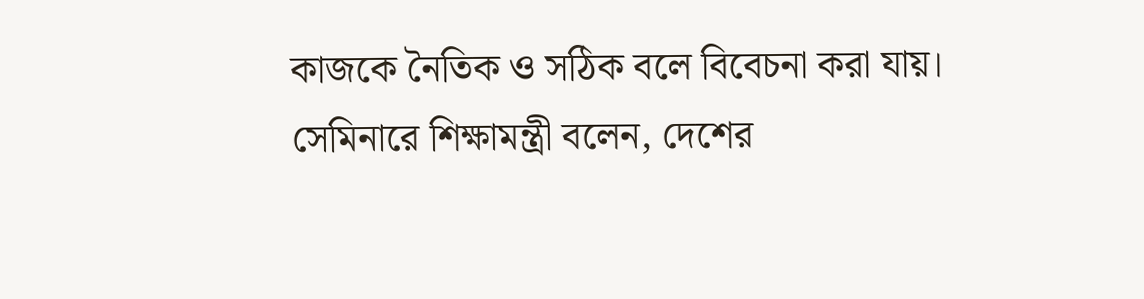কাজকে নৈতিক ও সঠিক বলে বিবেচনা করা যায়।
সেমিনারে শিক্ষামন্ত্রী বলেন, দেশের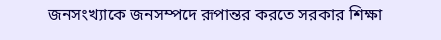জনসংখ্যাকে জনসম্পদে রূপান্তর করতে সরকার শিক্ষা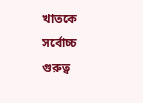খাতকে সর্বোচ্চ গুরুত্ব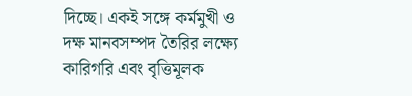দিচ্ছে। একই সঙ্গে কর্মমুখী ও দক্ষ মানবসম্পদ তৈরির লক্ষ্যে কারিগরি এবং বৃত্তিমূলক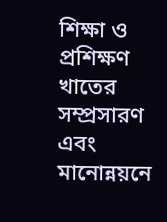শিক্ষা ও প্রশিক্ষণ খাতের সম্প্রসারণ এবং মানোন্নয়নে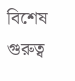বিশেষ গুরুত্ব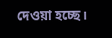দেওয়া হচ্ছে।